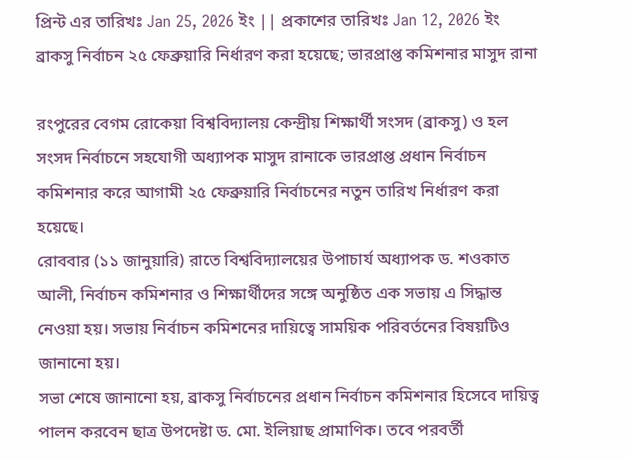প্রিন্ট এর তারিখঃ Jan 25, 2026 ইং || প্রকাশের তারিখঃ Jan 12, 2026 ইং
ব্রাকসু নির্বাচন ২৫ ফেব্রুয়ারি নির্ধারণ করা হয়েছে; ভারপ্রাপ্ত কমিশনার মাসুদ রানা

রংপুরের বেগম রোকেয়া বিশ্ববিদ্যালয় কেন্দ্রীয় শিক্ষার্থী সংসদ (ব্রাকসু) ও হল সংসদ নির্বাচনে সহযোগী অধ্যাপক মাসুদ রানাকে ভারপ্রাপ্ত প্রধান নির্বাচন কমিশনার করে আগামী ২৫ ফেব্রুয়ারি নির্বাচনের নতুন তারিখ নির্ধারণ করা হয়েছে।
রোববার (১১ জানুয়ারি) রাতে বিশ্ববিদ্যালয়ের উপাচার্য অধ্যাপক ড. শওকাত আলী, নির্বাচন কমিশনার ও শিক্ষার্থীদের সঙ্গে অনুষ্ঠিত এক সভায় এ সিদ্ধান্ত নেওয়া হয়। সভায় নির্বাচন কমিশনের দায়িত্বে সাময়িক পরিবর্তনের বিষয়টিও জানানো হয়।
সভা শেষে জানানো হয়, ব্রাকসু নির্বাচনের প্রধান নির্বাচন কমিশনার হিসেবে দায়িত্ব পালন করবেন ছাত্র উপদেষ্টা ড. মো. ইলিয়াছ প্রামাণিক। তবে পরবর্তী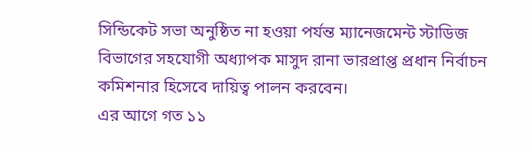সিন্ডিকেট সভা অনুষ্ঠিত না হওয়া পর্যন্ত ম্যানেজমেন্ট স্টাডিজ বিভাগের সহযোগী অধ্যাপক মাসুদ রানা ভারপ্রাপ্ত প্রধান নির্বাচন কমিশনার হিসেবে দায়িত্ব পালন করবেন।
এর আগে গত ১১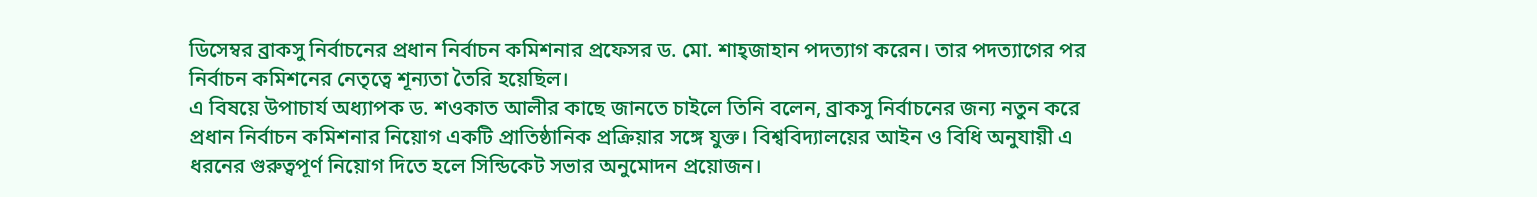ডিসেম্বর ব্রাকসু নির্বাচনের প্রধান নির্বাচন কমিশনার প্রফেসর ড. মো. শাহ্জাহান পদত্যাগ করেন। তার পদত্যাগের পর নির্বাচন কমিশনের নেতৃত্বে শূন্যতা তৈরি হয়েছিল।
এ বিষয়ে উপাচার্য অধ্যাপক ড. শওকাত আলীর কাছে জানতে চাইলে তিনি বলেন, ব্রাকসু নির্বাচনের জন্য নতুন করে প্রধান নির্বাচন কমিশনার নিয়োগ একটি প্রাতিষ্ঠানিক প্রক্রিয়ার সঙ্গে যুক্ত। বিশ্ববিদ্যালয়ের আইন ও বিধি অনুযায়ী এ ধরনের গুরুত্বপূর্ণ নিয়োগ দিতে হলে সিন্ডিকেট সভার অনুমোদন প্রয়োজন।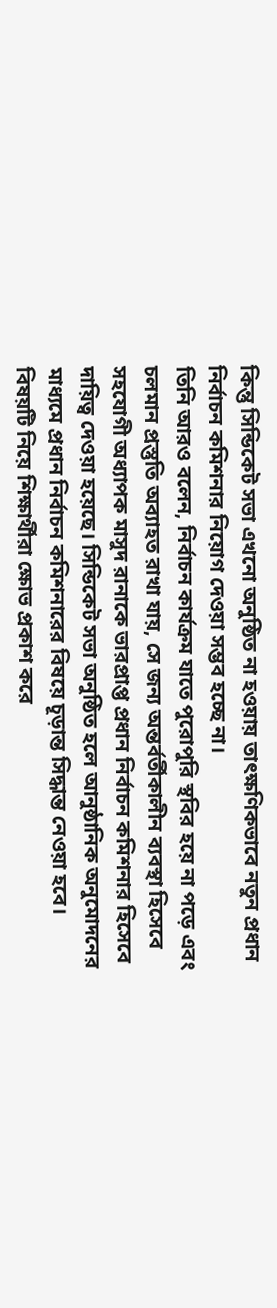কিন্তু সিন্ডিকেট সভা এখনো অনুষ্ঠিত না হওয়ায় তাৎক্ষণিকভাবে নতুন প্রধান নির্বাচন কমিশনার নিয়োগ দেওয়া সম্ভব হচ্ছে না।
তিনি আরও বলেন, নির্বাচন কার্যক্রম যাতে পুরোপুরি স্থবির হয়ে না পড়ে এবং চলমান প্রস্তুতি অব্যাহত রাখা যায়, সে জন্য অন্তর্বর্তীকালীন ব্যবস্থা হিসেবে সহযোগী অধ্যাপক মাসুদ রানাকে ভারপ্রাপ্ত প্রধান নির্বাচন কমিশনার হিসেবে দায়িত্ব দেওয়া হয়েছে। সিন্ডিকেট সভা অনুষ্ঠিত হলে আনুষ্ঠানিক অনুমোদনের মাধ্যমে প্রধান নির্বাচন কমিশনারের বিষয়ে চূড়ান্ত সিদ্ধান্ত নেওয়া হবে।
বিষয়টি নিয়ে শিক্ষার্থীরা ক্ষোভ প্রকাশ করে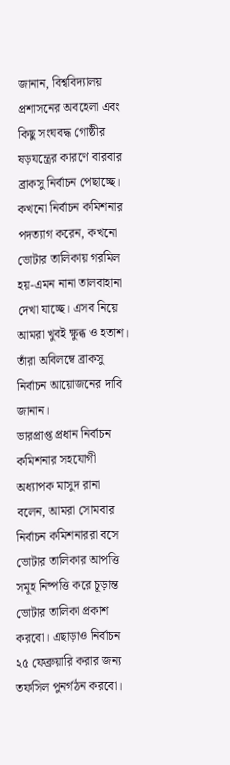জানান, বিশ্ববিদ্যালয় প্রশাসনের অবহেলা এবং কিছু সংঘবদ্ধ গোষ্ঠীর ষড়যন্ত্রের কারণে বারবার ব্রাকসু নির্বাচন পেছাচ্ছে। কখনো নির্বাচন কমিশনার পদত্যাগ করেন, কখনো ভোটার তালিকায় গরমিল হয়-এমন নানা তালবাহানা দেখা যাচ্ছে। এসব নিয়ে আমরা খুবই ক্ষুব্ধ ও হতাশ। তাঁরা অবিলম্বে ব্রাকসু নির্বাচন আয়োজনের দাবি জানান।
ভারপ্রাপ্ত প্রধান নির্বাচন কমিশনার সহযোগী অধ্যাপক মাসুদ রানা বলেন, আমরা সোমবার নির্বাচন কমিশনাররা বসে ভোটার তালিকার আপত্তি সমূহ নিষ্পত্তি করে চূড়ান্ত ভোটার তালিকা প্রকাশ করবো। এছাড়াও নির্বাচন ২৫ ফেব্রুয়ারি করার জন্য তফসিল পুনর্গঠন করবো।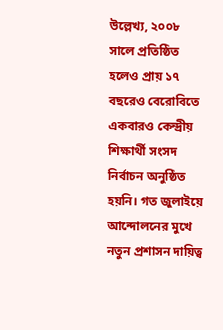উল্লেখ্য, ২০০৮ সালে প্রতিষ্ঠিত হলেও প্রায় ১৭ বছরেও বেরোবিতে একবারও কেন্দ্রীয় শিক্ষার্থী সংসদ নির্বাচন অনুষ্ঠিত হয়নি। গত জুলাইয়ে আন্দোলনের মুখে নতুন প্রশাসন দায়িত্ব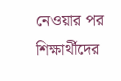নেওয়ার পর শিক্ষার্থীদের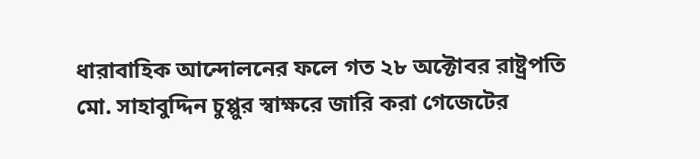ধারাবাহিক আন্দোলনের ফলে গত ২৮ অক্টোবর রাষ্ট্রপতি মো. সাহাবুদ্দিন চুপ্পুর স্বাক্ষরে জারি করা গেজেটের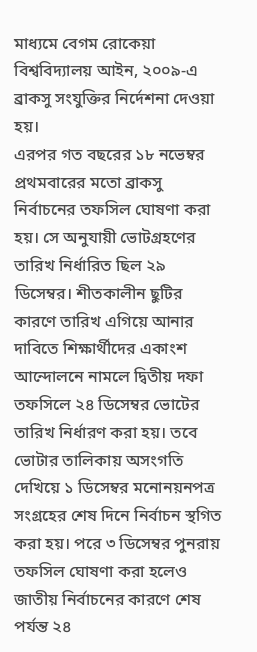মাধ্যমে বেগম রোকেয়া বিশ্ববিদ্যালয় আইন, ২০০৯-এ ব্রাকসু সংযুক্তির নির্দেশনা দেওয়া হয়।
এরপর গত বছরের ১৮ নভেম্বর প্রথমবারের মতো ব্রাকসু নির্বাচনের তফসিল ঘোষণা করা হয়। সে অনুযায়ী ভোটগ্রহণের তারিখ নির্ধারিত ছিল ২৯ ডিসেম্বর। শীতকালীন ছুটির কারণে তারিখ এগিয়ে আনার দাবিতে শিক্ষার্থীদের একাংশ আন্দোলনে নামলে দ্বিতীয় দফা তফসিলে ২৪ ডিসেম্বর ভোটের তারিখ নির্ধারণ করা হয়। তবে ভোটার তালিকায় অসংগতি দেখিয়ে ১ ডিসেম্বর মনোনয়নপত্র সংগ্রহের শেষ দিনে নির্বাচন স্থগিত করা হয়। পরে ৩ ডিসেম্বর পুনরায় তফসিল ঘোষণা করা হলেও জাতীয় নির্বাচনের কারণে শেষ পর্যন্ত ২৪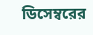ডিসেম্বরের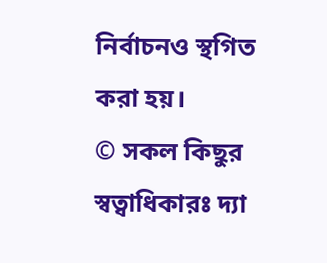নির্বাচনও স্থগিত করা হয়।
© সকল কিছুর স্বত্বাধিকারঃ দ্যা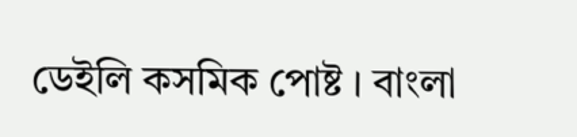ডেইলি কসমিক পোষ্ট । বাংলা